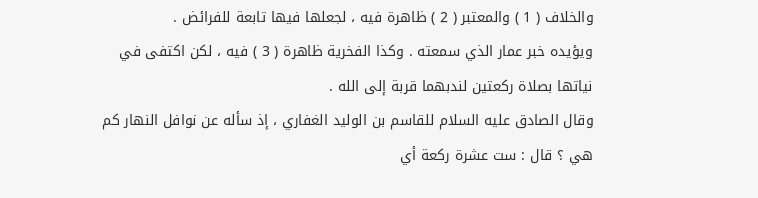والخلاف ( 1 ) والمعتبر ( 2 ) ظاهرة فيه ، لجعلها فيها تابعة للفرائض .
ويؤيده خبر عمار الذي سمعته . وكذا الفخرية ظاهرة ( 3 ) فيه ، لكن اكتفى في
نياتها بصلاة ركعتين لندبهما قربة إلى الله .
وقال الصادق عليه السلام للقاسم بن الوليد الغفاري ، إذ سأله عن نوافل النهار كم
هي ؟ قال : ست عشرة ركعة أي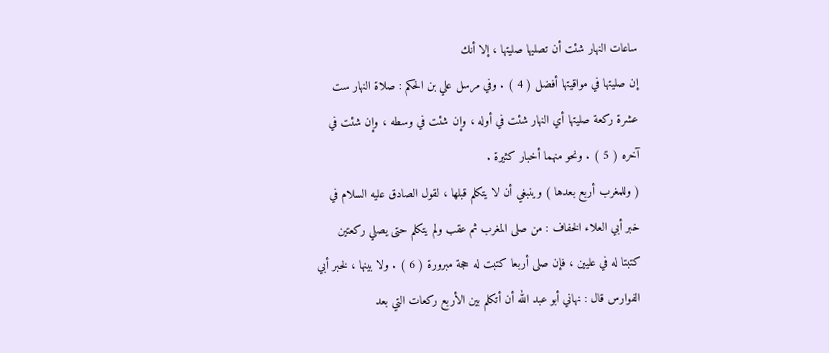ساعات النهار شئت أن تصليها صليتها ، إلا أنك
إن صليتها في مواقيتها أفضل ( 4 ) . وفي مرسل علي بن الحكم : صلاة النهار ست
عشرة ركعة صليتها أي النهار شئت في أوله ، وإن شئت في وسطه ، وإن شئت في
آخره ( 5 ) . ونحو منهما أخبار كثيرة .
( وللمغرب أربع بعدها ) وينبغي أن لا يتكلم قبلها ، لقول الصادق عليه السلام في
خبر أبي العلاء الخفاف : من صلى المغرب ثم عقب ولم يتكلم حتى يصلي ركعتين
كتبتا له في عليين ، فإن صلى أربعا كتبت له حجة مبرورة ( 6 ) . ولا بينها ، لخبر أبي
الفوارس قال : نهاني أبو عبد الله أن أتكلم بين الأربع ركعات التي بعد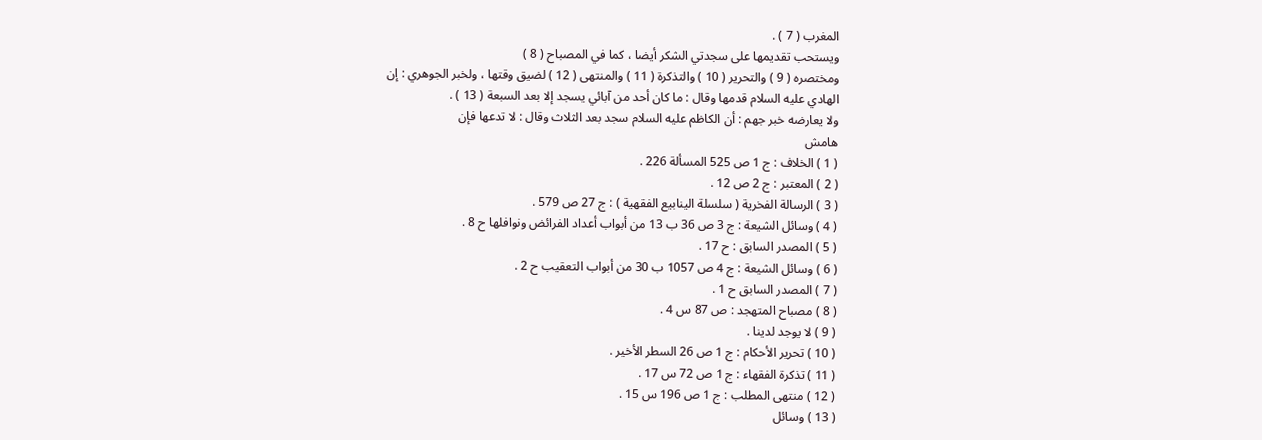المغرب ( 7 ) .
ويستحب تقديمها على سجدتي الشكر أيضا ، كما في المصباح ( 8 )
ومختصره ( 9 ) والتحرير ( 10 ) والتذكرة ( 11 ) والمنتهى ( 12 ) لضيق وقتها ، ولخبر الجوهري : إن
الهادي عليه السلام قدمها وقال : ما كان أحد من آبائي يسجد إلا بعد السبعة ( 13 ) .
ولا يعارضه خبر جهم : أن الكاظم عليه السلام سجد بعد الثلاث وقال : لا تدعها فإن
هامش
( 1 ) الخلاف : ج 1 ص 525 المسألة 226 .
( 2 ) المعتبر : ج 2 ص 12 .
( 3 ) الرسالة الفخرية ( سلسلة الينابيع الفقهية ) : ج 27 ص 579 .
( 4 ) وسائل الشيعة : ج 3 ص 36 ب 13 من أبواب أعداد الفرائض ونوافلها ح 8 .
( 5 ) المصدر السابق : ح 17 .
( 6 ) وسائل الشيعة : ج 4 ص 1057 ب 30 من أبواب التعقيب ح 2 .
( 7 ) المصدر السابق ح 1 .
( 8 ) مصباح المتهجد : ص 87 س 4 .
( 9 ) لا يوجد لدينا .
( 10 ) تحرير الأحكام : ج 1 ص 26 السطر الأخير .
( 11 ) تذكرة الفقهاء : ج 1 ص 72 س 17 .
( 12 ) منتهى المطلب : ج 1 ص 196 س 15 .
( 13 ) وسائل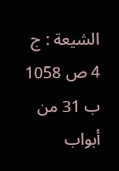الشيعة : ج 4 ص 1058 ب 31 من أبواب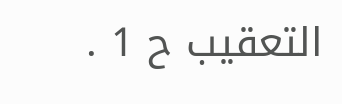التعقيب ح 1 .